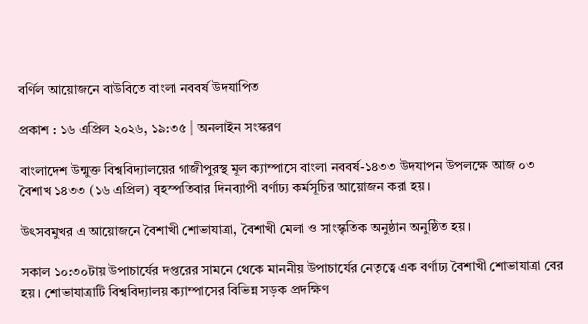বর্ণিল আয়োজনে বাউবিতে বাংলা নববর্ষ উদযাপিত

প্রকাশ : ১৬ এপ্রিল ২০২৬, ১৯:৩৫ | অনলাইন সংস্করণ

বাংলাদেশ উন্মুক্ত বিশ্ববিদ্যালয়ের গাজীপুরস্থ মূল ক্যাম্পাসে বাংলা নববর্ষ-১৪৩৩ উদযাপন উপলক্ষে আজ ০৩ বৈশাখ ১৪৩৩ (১৬ এপ্রিল) বৃহস্পতিবার দিনব্যাপী বর্ণাঢ্য কর্মসূচির আয়োজন করা হয়।

উৎসবমুখর এ আয়োজনে বৈশাখী শোভাযাত্রা, বৈশাখী মেলা ও সাংস্কৃতিক অনুষ্ঠান অনুষ্ঠিত হয়।

সকাল ১০:৩০টায় উপাচার্যের দপ্তরের সামনে থেকে মাননীয় উপাচার্যের নেতৃত্বে এক বর্ণাঢ্য বৈশাখী শোভাযাত্রা বের হয়। শোভাযাত্রাটি বিশ্ববিদ্যালয় ক্যাম্পাসের বিভিন্ন সড়ক প্রদক্ষিণ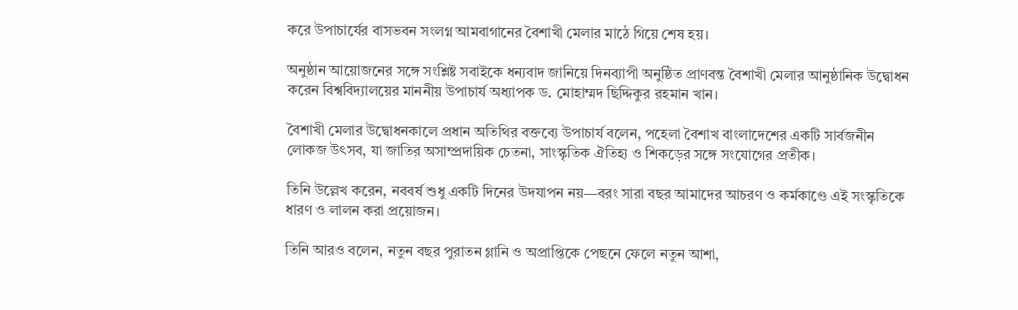করে উপাচার্যের বাসভবন সংলগ্ন আমবাগানের বৈশাখী মেলার মাঠে গিয়ে শেষ হয়।

অনুষ্ঠান আয়োজনের সঙ্গে সংশ্লিষ্ট সবাইকে ধন্যবাদ জানিয়ে দিনব্যাপী অনুষ্ঠিত প্রাণবন্ত বৈশাখী মেলার আনুষ্ঠানিক উদ্বোধন করেন বিশ্ববিদ্যালয়ের মাননীয় উপাচার্য অধ্যাপক ড. মোহাম্মদ ছিদ্দিকুর রহমান খান।

বৈশাখী মেলার উদ্বোধনকালে প্রধান অতিথির বক্তব্যে উপাচার্য বলেন, পহেলা বৈশাখ বাংলাদেশের একটি সার্বজনীন লোকজ উৎসব, যা জাতির অসাম্প্রদায়িক চেতনা, সাংস্কৃতিক ঐতিহ্য ও শিকড়ের সঙ্গে সংযোগের প্রতীক।

তিনি উল্লেখ করেন, নববর্ষ শুধু একটি দিনের উদযাপন নয়—বরং সারা বছর আমাদের আচরণ ও কর্মকাণ্ডে এই সংস্কৃতিকে ধারণ ও লালন করা প্রয়োজন।

তিনি আরও বলেন, নতুন বছর পুরাতন গ্লানি ও অপ্রাপ্তিকে পেছনে ফেলে নতুন আশা,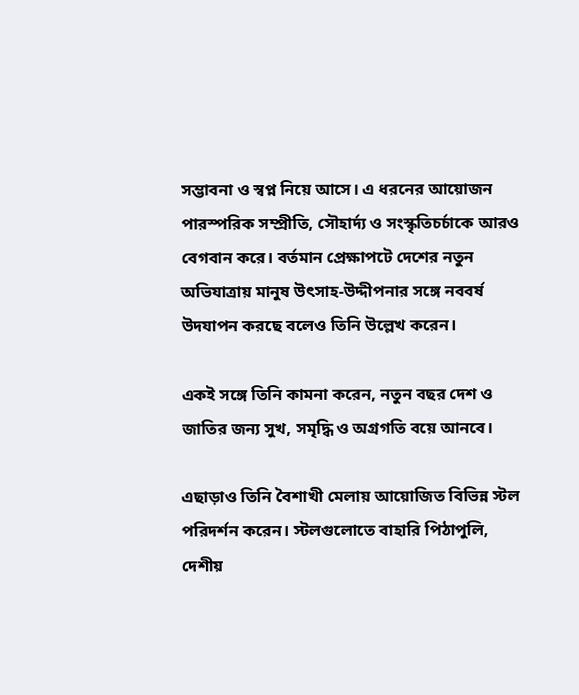সম্ভাবনা ও স্বপ্ন নিয়ে আসে। এ ধরনের আয়োজন পারস্পরিক সম্প্রীতি, সৌহার্দ্য ও সংস্কৃতিচর্চাকে আরও বেগবান করে। বর্তমান প্রেক্ষাপটে দেশের নতুন অভিযাত্রায় মানুষ উৎসাহ-উদ্দীপনার সঙ্গে নববর্ষ উদযাপন করছে বলেও তিনি উল্লেখ করেন।

একই সঙ্গে তিনি কামনা করেন, নতুন বছর দেশ ও জাতির জন্য সুখ, সমৃদ্ধি ও অগ্রগতি বয়ে আনবে।

এছাড়াও তিনি বৈশাখী মেলায় আয়োজিত বিভিন্ন স্টল পরিদর্শন করেন। স্টলগুলোতে বাহারি পিঠাপুলি, দেশীয়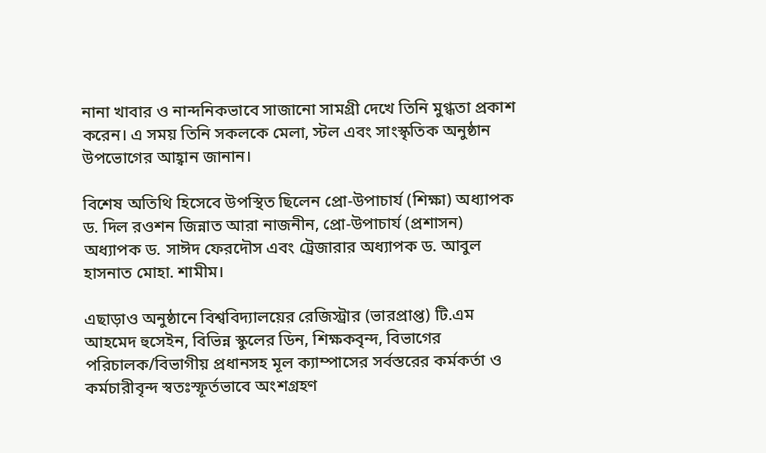নানা খাবার ও নান্দনিকভাবে সাজানো সামগ্রী দেখে তিনি মুগ্ধতা প্রকাশ করেন। এ সময় তিনি সকলকে মেলা, স্টল এবং সাংস্কৃতিক অনুষ্ঠান উপভোগের আহ্বান জানান।

বিশেষ অতিথি হিসেবে উপস্থিত ছিলেন প্রো-উপাচার্য (শিক্ষা) অধ্যাপক ড. দিল রওশন জিন্নাত আরা নাজনীন, প্রো-উপাচার্য (প্রশাসন) অধ্যাপক ড. সাঈদ ফেরদৌস এবং ট্রেজারার অধ্যাপক ড. আবুল হাসনাত মোহা. শামীম।

এছাড়াও অনুষ্ঠানে বিশ্ববিদ্যালয়ের রেজিস্ট্রার (ভারপ্রাপ্ত) টি.এম আহমেদ হুসেইন, বিভিন্ন স্কুলের ডিন, শিক্ষকবৃন্দ, বিভাগের পরিচালক/বিভাগীয় প্রধানসহ মূল ক্যাম্পাসের সর্বস্তরের কর্মকর্তা ও কর্মচারীবৃন্দ স্বতঃস্ফূর্তভাবে অংশগ্রহণ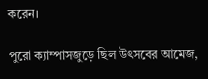করেন।

পুরো ক্যাম্পাসজুড়ে ছিল উৎসবের আমেজ,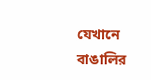যেখানে বাঙালির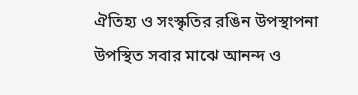ঐতিহ্য ও সংস্কৃতির রঙিন উপস্থাপনা উপস্থিত সবার মাঝে আনন্দ ও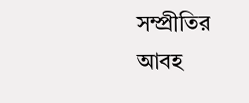সম্প্রীতির আবহ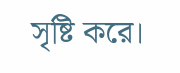সৃষ্টি করে।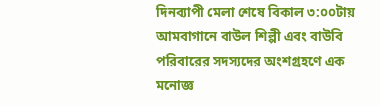দিনব্যাপী মেলা শেষে বিকাল ৩:০০টায় আমবাগানে বাউল শিল্পী এবং বাউবি পরিবারের সদস্যদের অংশগ্রহণে এক মনোজ্ঞ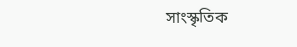সাংস্কৃতিক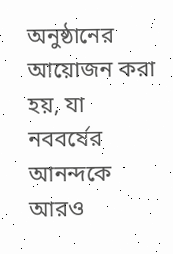অনুষ্ঠানের আয়োজন করা হয়, যা নববর্ষের আনন্দকে আরও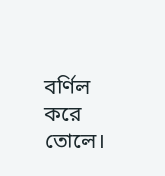বর্ণিল করে তোলে।